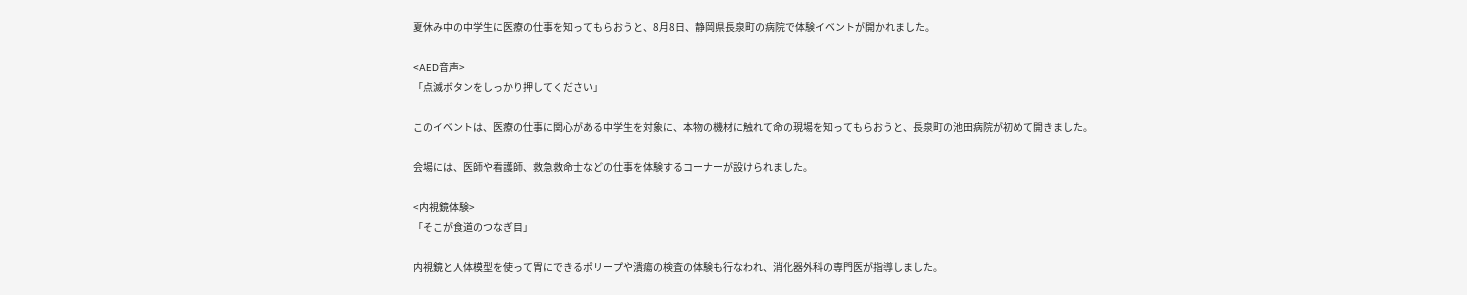夏休み中の中学生に医療の仕事を知ってもらおうと、8月8日、静岡県長泉町の病院で体験イベントが開かれました。

<AED音声>
「点滅ボタンをしっかり押してください」

このイベントは、医療の仕事に関心がある中学生を対象に、本物の機材に触れて命の現場を知ってもらおうと、長泉町の池田病院が初めて開きました。

会場には、医師や看護師、救急救命士などの仕事を体験するコーナーが設けられました。

<内視鏡体験>
「そこが食道のつなぎ目」

内視鏡と人体模型を使って胃にできるポリープや潰瘍の検査の体験も行なわれ、消化器外科の専門医が指導しました。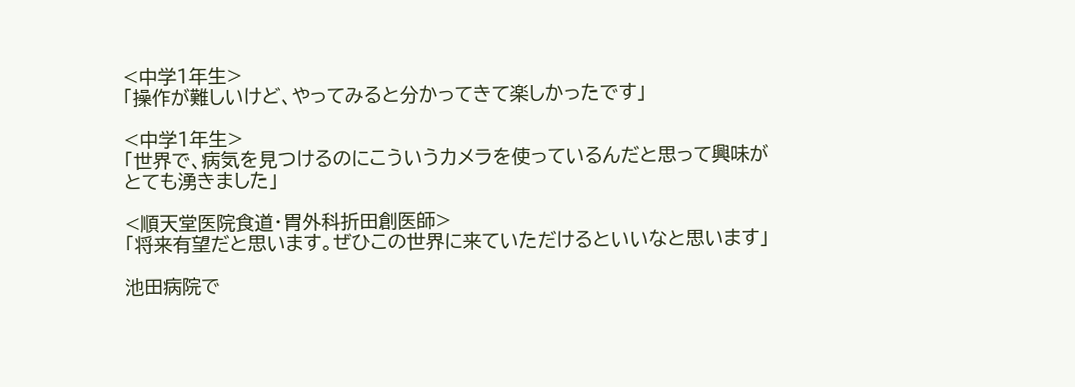<中学1年生>
「操作が難しいけど、やってみると分かってきて楽しかったです」

<中学1年生>
「世界で、病気を見つけるのにこういうカメラを使っているんだと思って興味がとても湧きました」

<順天堂医院食道・胃外科折田創医師>
「将来有望だと思います。ぜひこの世界に来ていただけるといいなと思います」

池田病院で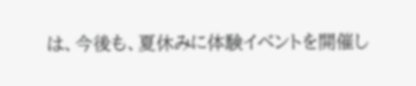は、今後も、夏休みに体験イベントを開催し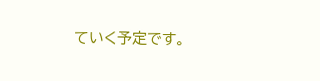ていく予定です。